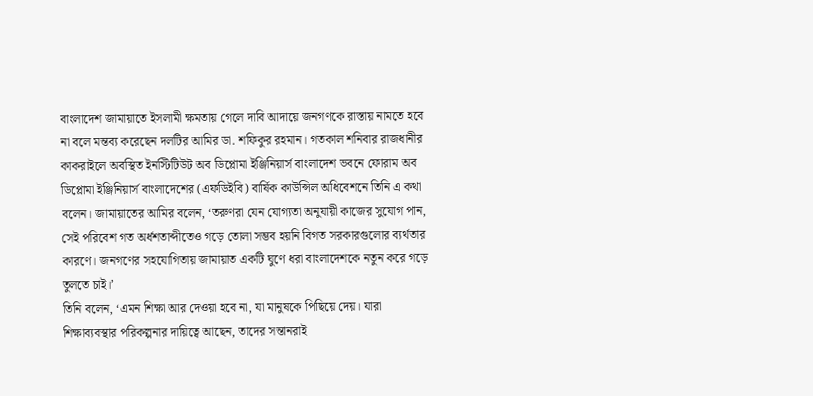বাংলাদেশ জামায়াতে ইসলামী ক্ষমতায় গেলে দাবি আদায়ে জনগণকে রাস্তায় নামতে হবে না বলে মন্তব্য করেছেন দলটির আমির ডা. শফিকুর রহমান। গতকাল শনিবার রাজধানীর কাকরাইলে অবস্থিত ইনস্টিটিউট অব ডিপ্লোমা ইঞ্জিনিয়ার্স বাংলাদেশ ভবনে ফোরাম অব ডিপ্লোমা ইঞ্জিনিয়ার্স বাংলাদেশের (এফডিইবি) বার্ষিক কাউন্সিল অধিবেশনে তিনি এ কথা বলেন। জামায়াতের আমির বলেন, ‘তরুণরা যেন যোগ্যতা অনুযায়ী কাজের সুযোগ পান, সেই পরিবেশ গত অর্ধশতাব্দীতেও গড়ে তোলা সম্ভব হয়নি বিগত সরকারগুলোর ব্যর্থতার কারণে। জনগণের সহযোগিতায় জামায়াত একটি ঘুণে ধরা বাংলাদেশকে নতুন করে গড়ে তুলতে চাই।’
তিনি বলেন, ‘এমন শিক্ষা আর দেওয়া হবে না, যা মানুষকে পিছিয়ে দেয়। যারা শিক্ষাব্যবস্থার পরিকল্পনার দায়িত্বে আছেন, তাদের সন্তানরাই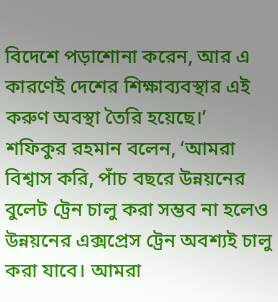বিদেশে পড়াশোনা করেন, আর এ কারণেই দেশের শিক্ষাব্যবস্থার এই করুণ অবস্থা তৈরি হয়েছে।’
শফিকুর রহমান বলেন, ‘আমরা বিশ্বাস করি, পাঁচ বছরে উন্নয়নের বুলেট ট্রেন চালু করা সম্ভব না হলেও উন্নয়নের এক্সপ্রেস ট্রেন অবশ্যই চালু করা যাবে। আমরা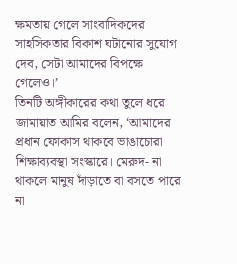ক্ষমতায় গেলে সাংবাদিকদের সাহসিকতার বিকাশ ঘটানোর সুযোগ দেব, সেটা আমাদের বিপক্ষে গেলেও।’
তিনটি অঙ্গীকারের কথা তুলে ধরে জামায়াত আমির বলেন, ‘আমাদের প্রধান ফোকাস থাকবে ভাঙাচোরা শিক্ষাব্যবস্থা সংস্কারে। মেরুদ- না থাকলে মানুষ দাঁড়াতে বা বসতে পারে না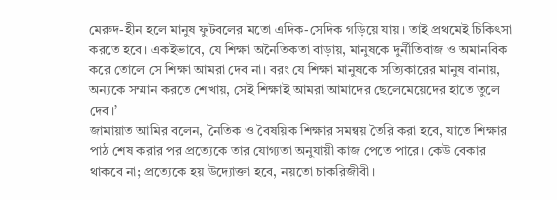মেরুদ-হীন হলে মানুষ ফুটবলের মতো এদিক-সেদিক গড়িয়ে যায়। তাই প্রথমেই চিকিৎসা করতে হবে। একইভাবে, যে শিক্ষা অনৈতিকতা বাড়ায়, মানুষকে দুর্নীতিবাজ ও অমানবিক করে তোলে সে শিক্ষা আমরা দেব না। বরং যে শিক্ষা মানুষকে সত্যিকারের মানুষ বানায়, অন্যকে সম্মান করতে শেখায়, সেই শিক্ষাই আমরা আমাদের ছেলেমেয়েদের হাতে তুলে দেব।’
জামায়াত আমির বলেন, নৈতিক ও বৈষয়িক শিক্ষার সমন্বয় তৈরি করা হবে, যাতে শিক্ষার পাঠ শেষ করার পর প্রত্যেকে তার যোগ্যতা অনুযায়ী কাজ পেতে পারে। কেউ বেকার থাকবে না; প্রত্যেকে হয় উদ্যোক্তা হবে, নয়তো চাকরিজীবী।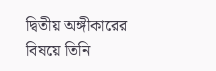দ্বিতীয় অঙ্গীকারের বিষয়ে তিনি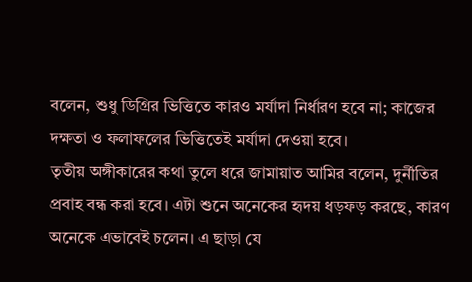বলেন, শুধু ডিগ্রির ভিত্তিতে কারও মর্যাদা নির্ধারণ হবে না; কাজের দক্ষতা ও ফলাফলের ভিত্তিতেই মর্যাদা দেওয়া হবে।
তৃতীয় অঙ্গীকারের কথা তুলে ধরে জামায়াত আমির বলেন, দুর্নীতির প্রবাহ বন্ধ করা হবে। এটা শুনে অনেকের হৃদয় ধড়ফড় করছে, কারণ অনেকে এভাবেই চলেন। এ ছাড়া যে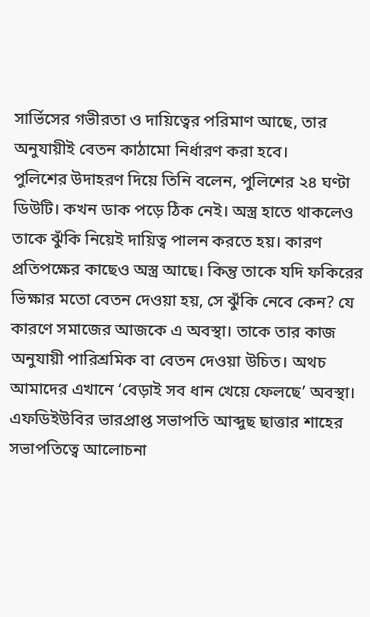সার্ভিসের গভীরতা ও দায়িত্বের পরিমাণ আছে, তার অনুযায়ীই বেতন কাঠামো নির্ধারণ করা হবে।
পুলিশের উদাহরণ দিয়ে তিনি বলেন, পুলিশের ২৪ ঘণ্টা ডিউটি। কখন ডাক পড়ে ঠিক নেই। অস্ত্র হাতে থাকলেও তাকে ঝুঁকি নিয়েই দায়িত্ব পালন করতে হয়। কারণ প্রতিপক্ষের কাছেও অস্ত্র আছে। কিন্তু তাকে যদি ফকিরের ভিক্ষার মতো বেতন দেওয়া হয়, সে ঝুঁকি নেবে কেন? যে কারণে সমাজের আজকে এ অবস্থা। তাকে তার কাজ অনুযায়ী পারিশ্রমিক বা বেতন দেওয়া উচিত। অথচ আমাদের এখানে ‘বেড়াই সব ধান খেয়ে ফেলছে’ অবস্থা।
এফডিইউবির ভারপ্রাপ্ত সভাপতি আব্দুছ ছাত্তার শাহের সভাপতিত্বে আলোচনা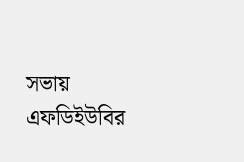সভায় এফডিইউবির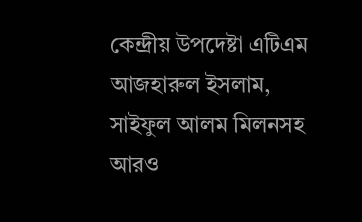কেন্দ্রীয় উপদেষ্টা এটিএম আজহারুল ইসলাম, সাইফুল আলম মিলনসহ আরও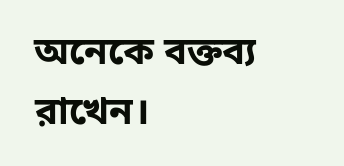অনেকে বক্তব্য রাখেন।